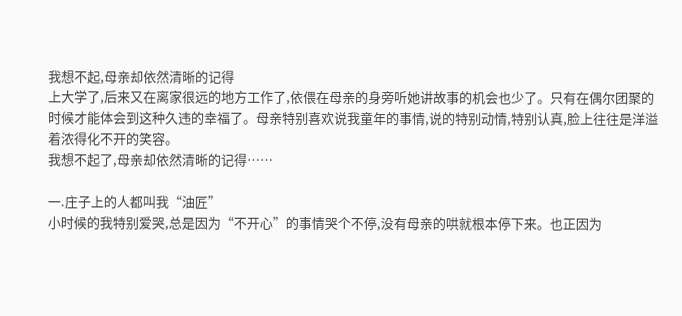我想不起,母亲却依然清晰的记得
上大学了,后来又在离家很远的地方工作了,依偎在母亲的身旁听她讲故事的机会也少了。只有在偶尔团聚的时候才能体会到这种久违的幸福了。母亲特别喜欢说我童年的事情,说的特别动情,特别认真,脸上往往是洋溢着浓得化不开的笑容。
我想不起了,母亲却依然清晰的记得……

一.庄子上的人都叫我“油匠”
小时候的我特别爱哭,总是因为“不开心”的事情哭个不停,没有母亲的哄就根本停下来。也正因为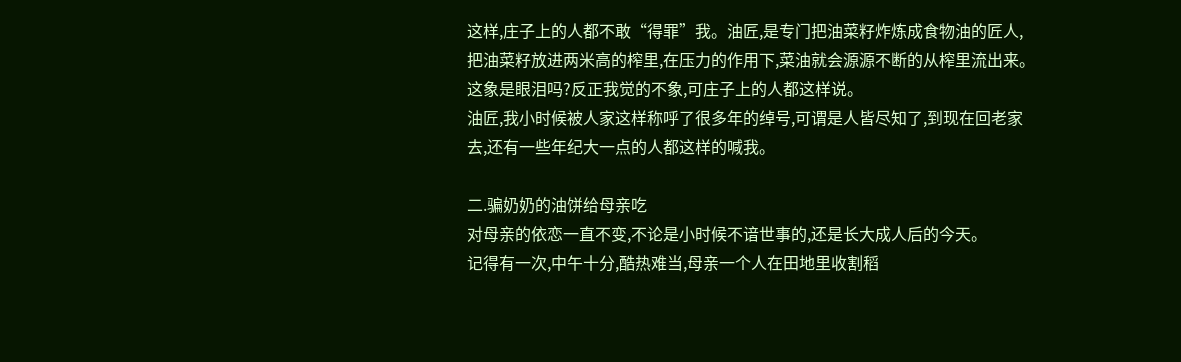这样,庄子上的人都不敢“得罪”我。油匠,是专门把油菜籽炸炼成食物油的匠人,把油菜籽放进两米高的榨里,在压力的作用下,菜油就会源源不断的从榨里流出来。这象是眼泪吗?反正我觉的不象,可庄子上的人都这样说。
油匠,我小时候被人家这样称呼了很多年的绰号,可谓是人皆尽知了,到现在回老家去,还有一些年纪大一点的人都这样的喊我。

二.骗奶奶的油饼给母亲吃
对母亲的依恋一直不变,不论是小时候不谙世事的,还是长大成人后的今天。
记得有一次,中午十分,酷热难当,母亲一个人在田地里收割稻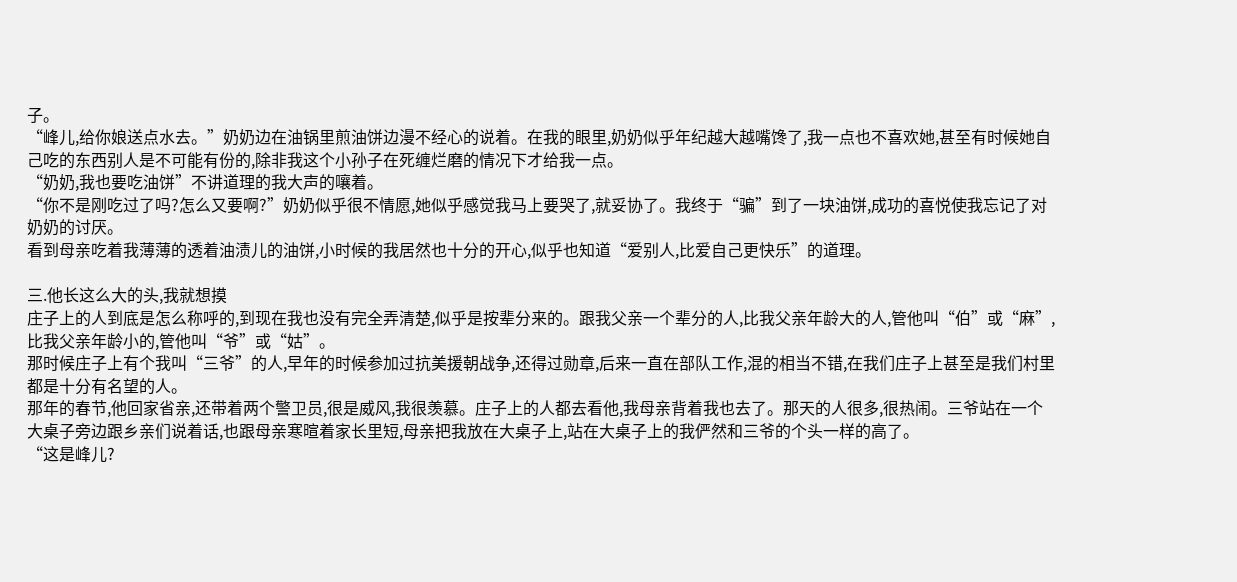子。
“峰儿,给你娘送点水去。”奶奶边在油锅里煎油饼边漫不经心的说着。在我的眼里,奶奶似乎年纪越大越嘴馋了,我一点也不喜欢她,甚至有时候她自己吃的东西别人是不可能有份的,除非我这个小孙子在死缠烂磨的情况下才给我一点。
“奶奶,我也要吃油饼”不讲道理的我大声的嚷着。
“你不是刚吃过了吗?怎么又要啊?”奶奶似乎很不情愿,她似乎感觉我马上要哭了,就妥协了。我终于“骗”到了一块油饼,成功的喜悦使我忘记了对奶奶的讨厌。
看到母亲吃着我薄薄的透着油渍儿的油饼,小时候的我居然也十分的开心,似乎也知道“爱别人,比爱自己更快乐”的道理。

三.他长这么大的头,我就想摸
庄子上的人到底是怎么称呼的,到现在我也没有完全弄清楚,似乎是按辈分来的。跟我父亲一个辈分的人,比我父亲年龄大的人,管他叫“伯”或“麻”,比我父亲年龄小的,管他叫“爷”或“姑”。
那时候庄子上有个我叫“三爷”的人,早年的时候参加过抗美援朝战争,还得过勋章,后来一直在部队工作,混的相当不错,在我们庄子上甚至是我们村里都是十分有名望的人。
那年的春节,他回家省亲,还带着两个警卫员,很是威风,我很羡慕。庄子上的人都去看他,我母亲背着我也去了。那天的人很多,很热闹。三爷站在一个大桌子旁边跟乡亲们说着话,也跟母亲寒暄着家长里短,母亲把我放在大桌子上,站在大桌子上的我俨然和三爷的个头一样的高了。
“这是峰儿?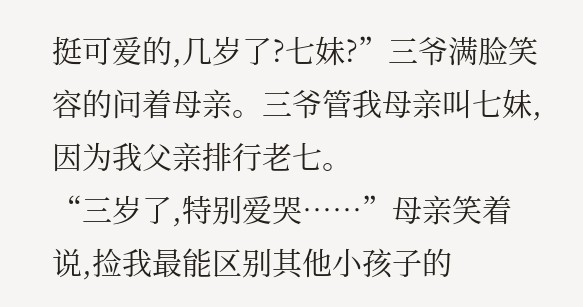挺可爱的,几岁了?七妹?”三爷满脸笑容的问着母亲。三爷管我母亲叫七妹,因为我父亲排行老七。
“三岁了,特别爱哭……”母亲笑着说,捡我最能区别其他小孩子的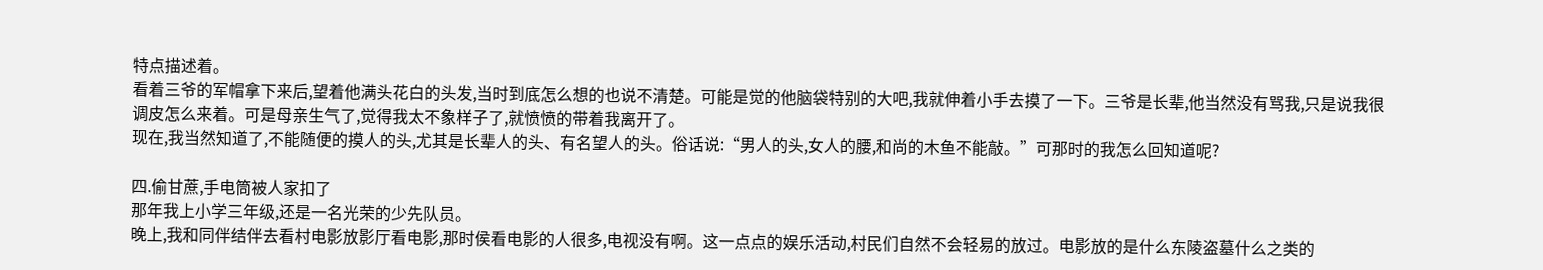特点描述着。
看着三爷的军帽拿下来后,望着他满头花白的头发,当时到底怎么想的也说不清楚。可能是觉的他脑袋特别的大吧,我就伸着小手去摸了一下。三爷是长辈,他当然没有骂我,只是说我很调皮怎么来着。可是母亲生气了,觉得我太不象样子了,就愤愤的带着我离开了。
现在,我当然知道了,不能随便的摸人的头,尤其是长辈人的头、有名望人的头。俗话说:“男人的头,女人的腰,和尚的木鱼不能敲。”可那时的我怎么回知道呢?

四.偷甘蔗,手电筒被人家扣了
那年我上小学三年级,还是一名光荣的少先队员。
晚上,我和同伴结伴去看村电影放影厅看电影,那时侯看电影的人很多,电视没有啊。这一点点的娱乐活动,村民们自然不会轻易的放过。电影放的是什么东陵盗墓什么之类的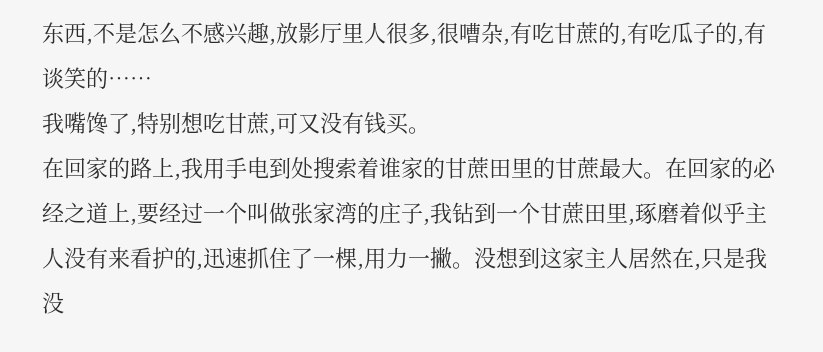东西,不是怎么不感兴趣,放影厅里人很多,很嘈杂,有吃甘蔗的,有吃瓜子的,有谈笑的……
我嘴馋了,特别想吃甘蔗,可又没有钱买。
在回家的路上,我用手电到处搜索着谁家的甘蔗田里的甘蔗最大。在回家的必经之道上,要经过一个叫做张家湾的庄子,我钻到一个甘蔗田里,琢磨着似乎主人没有来看护的,迅速抓住了一棵,用力一撇。没想到这家主人居然在,只是我没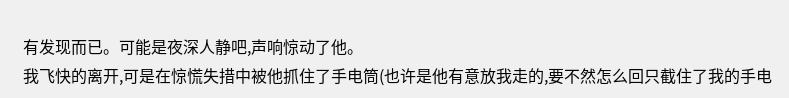有发现而已。可能是夜深人静吧,声响惊动了他。
我飞快的离开,可是在惊慌失措中被他抓住了手电筒(也许是他有意放我走的,要不然怎么回只截住了我的手电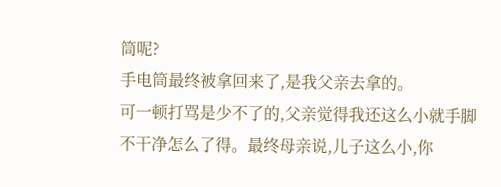筒呢?
手电筒最终被拿回来了,是我父亲去拿的。
可一顿打骂是少不了的,父亲觉得我还这么小就手脚不干净怎么了得。最终母亲说,儿子这么小,你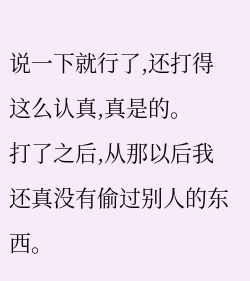说一下就行了,还打得这么认真,真是的。
打了之后,从那以后我还真没有偷过别人的东西。